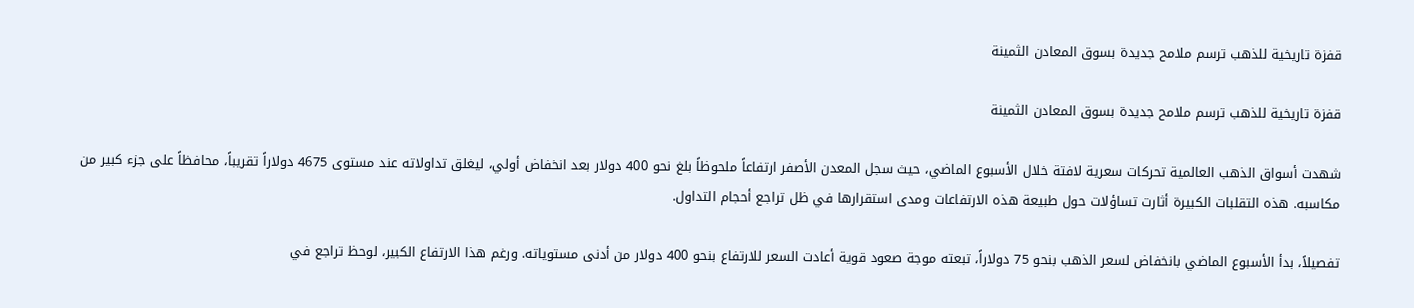قفزة تاريخية للذهب ترسم ملامح جديدة بسوق المعادن الثمينة

قفزة تاريخية للذهب ترسم ملامح جديدة بسوق المعادن الثمينة

شهدت أسواق الذهب العالمية تحركات سعرية لافتة خلال الأسبوع الماضي، حيث سجل المعدن الأصفر ارتفاعاً ملحوظاً بلغ نحو 400 دولار بعد انخفاض أولي، ليغلق تداولاته عند مستوى 4675 دولاراً تقريباً، محافظاً على جزء كبير من مكاسبه. هذه التقلبات الكبيرة أثارت تساؤلات حول طبيعة هذه الارتفاعات ومدى استقرارها في ظل تراجع أحجام التداول.

تفصيلاً، بدأ الأسبوع الماضي بانخفاض لسعر الذهب بنحو 75 دولاراً، تبعته موجة صعود قوية أعادت السعر للارتفاع بنحو 400 دولار من أدنى مستوياته. ورغم هذا الارتفاع الكبير، لوحظ تراجع في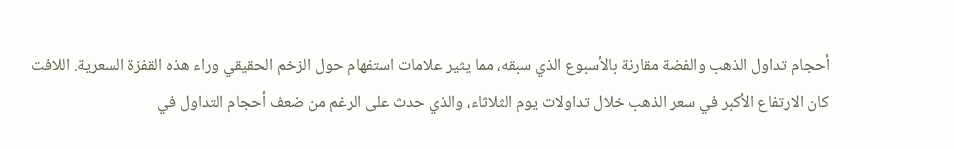أحجام تداول الذهب والفضة مقارنة بالأسبوع الذي سبقه، مما يثير علامات استفهام حول الزخم الحقيقي وراء هذه القفزة السعرية. اللافت كان الارتفاع الأكبر في سعر الذهب خلال تداولات يوم الثلاثاء، والذي حدث على الرغم من ضعف أحجام التداول في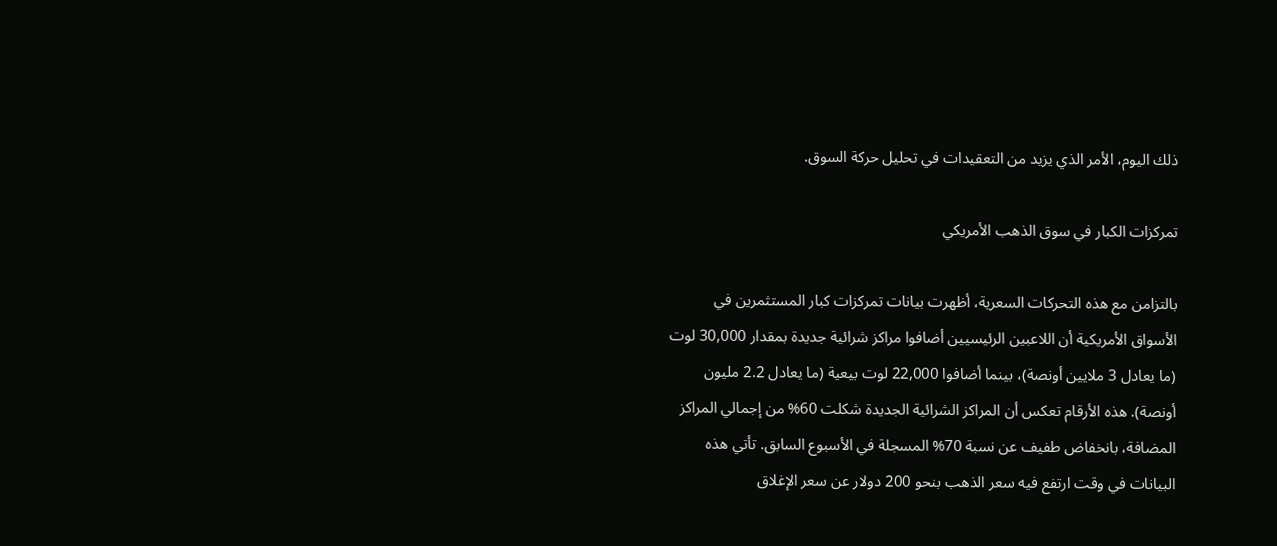ذلك اليوم، الأمر الذي يزيد من التعقيدات في تحليل حركة السوق.

تمركزات الكبار في سوق الذهب الأمريكي

بالتزامن مع هذه التحركات السعرية، أظهرت بيانات تمركزات كبار المستثمرين في الأسواق الأمريكية أن اللاعبين الرئيسيين أضافوا مراكز شرائية جديدة بمقدار 30,000 لوت (ما يعادل 3 ملايين أونصة)، بينما أضافوا 22,000 لوت بيعية (ما يعادل 2.2 مليون أونصة). هذه الأرقام تعكس أن المراكز الشرائية الجديدة شكلت 60% من إجمالي المراكز المضافة، بانخفاض طفيف عن نسبة 70% المسجلة في الأسبوع السابق. تأتي هذه البيانات في وقت ارتفع فيه سعر الذهب بنحو 200 دولار عن سعر الإغلاق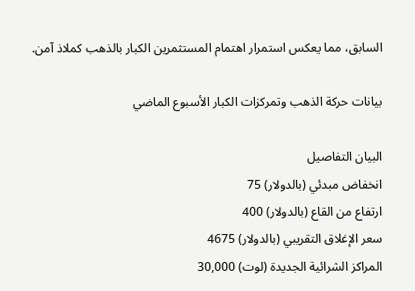السابق، مما يعكس استمرار اهتمام المستثمرين الكبار بالذهب كملاذ آمن.

بيانات حركة الذهب وتمركزات الكبار الأسبوع الماضي

البيان التفاصيل
انخفاض مبدئي (بالدولار) 75
ارتفاع من القاع (بالدولار) 400
سعر الإغلاق التقريبي (بالدولار) 4675
المراكز الشرائية الجديدة (لوت) 30,000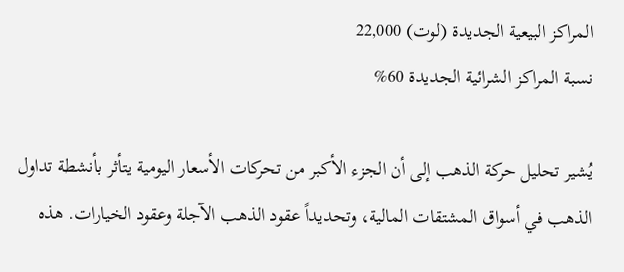المراكز البيعية الجديدة (لوت) 22,000
نسبة المراكز الشرائية الجديدة 60%

يُشير تحليل حركة الذهب إلى أن الجزء الأكبر من تحركات الأسعار اليومية يتأثر بأنشطة تداول الذهب في أسواق المشتقات المالية، وتحديداً عقود الذهب الآجلة وعقود الخيارات. هذه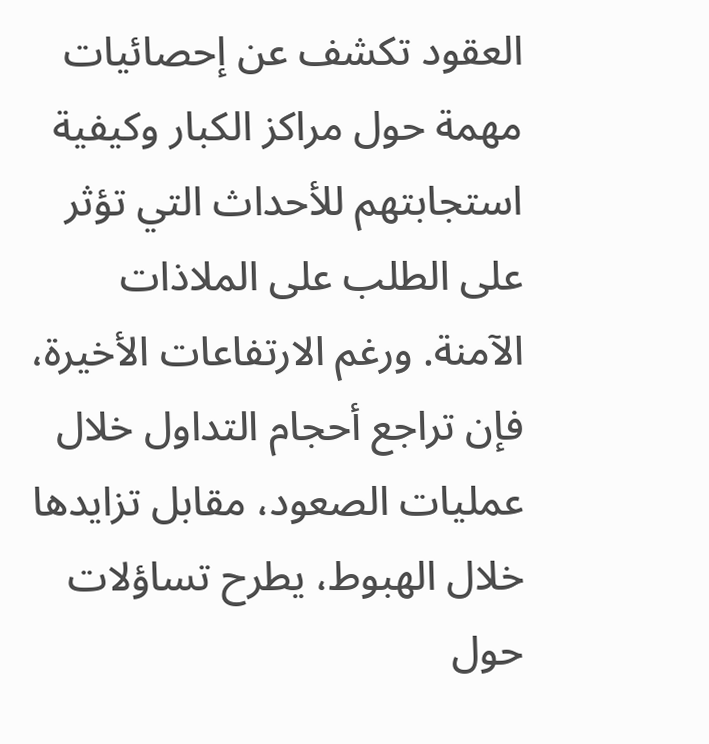العقود تكشف عن إحصائيات مهمة حول مراكز الكبار وكيفية استجابتهم للأحداث التي تؤثر على الطلب على الملاذات الآمنة. ورغم الارتفاعات الأخيرة، فإن تراجع أحجام التداول خلال عمليات الصعود، مقابل تزايدها خلال الهبوط، يطرح تساؤلات حول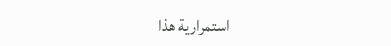استمرارية هذا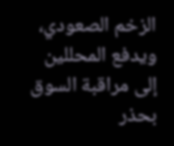الزخم الصعودي، ويدفع المحللين إلى مراقبة السوق بحذر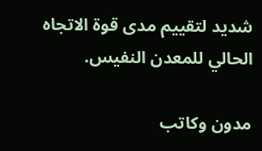شديد لتقييم مدى قوة الاتجاه الحالي للمعدن النفيس.

مدون وكاتب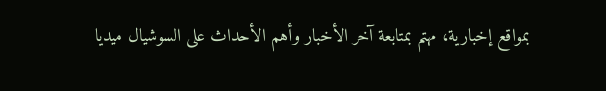بمواقع إخبارية، مهتم بمتابعة آخر الأخبار وأهم الأحداث على السوشيال ميديا